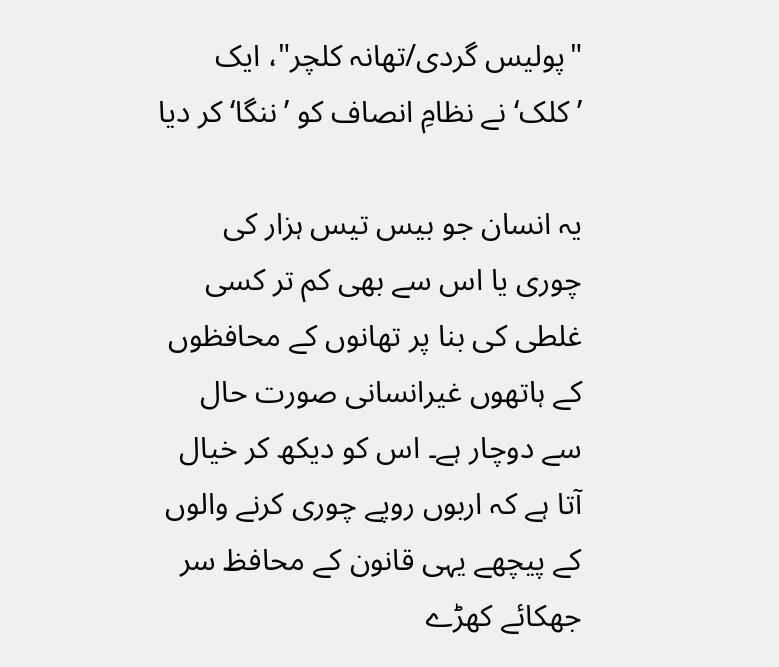"پولیس گردی/تھانہ کلچر"، ایک ’کلک‘ نے نظامِ انصاف کو ’ننگا‘ کر دیا

یہ انسان جو بیس تیس ہزار کی چوری یا اس سے بھی کم تر کسی غلطی کی بنا پر تھانوں کے محافظوں کے ہاتھوں غیرانسانی صورت حال سے دوچار ہے۔ اس کو دیکھ کر خیال آتا ہے کہ اربوں روپے چوری کرنے والوں کے پیچھے یہی قانون کے محافظ سر جھکائے کھڑے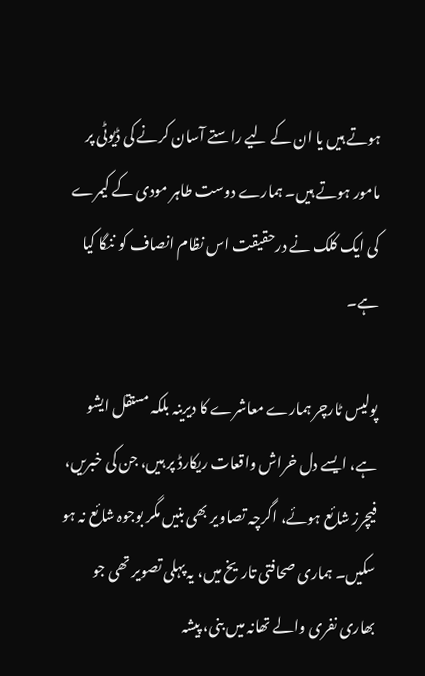ہوتے ہیں یا ان کے لیے راستے آسان کرنے کی ڈیوٹی پر مامور ہوتے ہیں۔ ہمارے دوست طاہر مودی کے کیمرے کی ایک کلک نے درحقیقت اس نظام انصاف کو ننگا کیا ہے۔

پولیس ٹارچر ہمارے معاشرے کا دیرینہ بلکہ مستقل ایشو ہے، ایسے دل خراش واقعات ریکارڈ پر ہیں، جن کی خبریں، فیچرز شائع ہوئے، اگرچہ تصاویر بھی بنیں مگر بوجوہ شائع نہ ہو سکیں۔ ہماری صحافتی تاریخ میں، یہ پہلی تصویر تھی جو بھاری نفری والے تھانہ میں بنی، پیشہ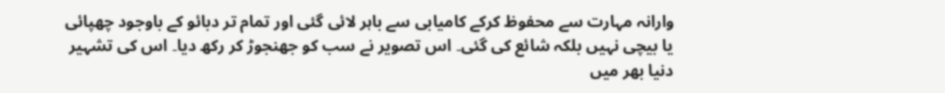وارانہ مہارت سے محفوظ کرکے کامیابی سے باہر لائی گئی اور تمام تر دبائو کے باوجود چھپائی یا بیچی نہیں بلکہ شائع کی گئی۔ اس تصویر نے سب کو جھنجوڑ کر رکھ دیا۔ اس کی تشہیر دنیا بھر میں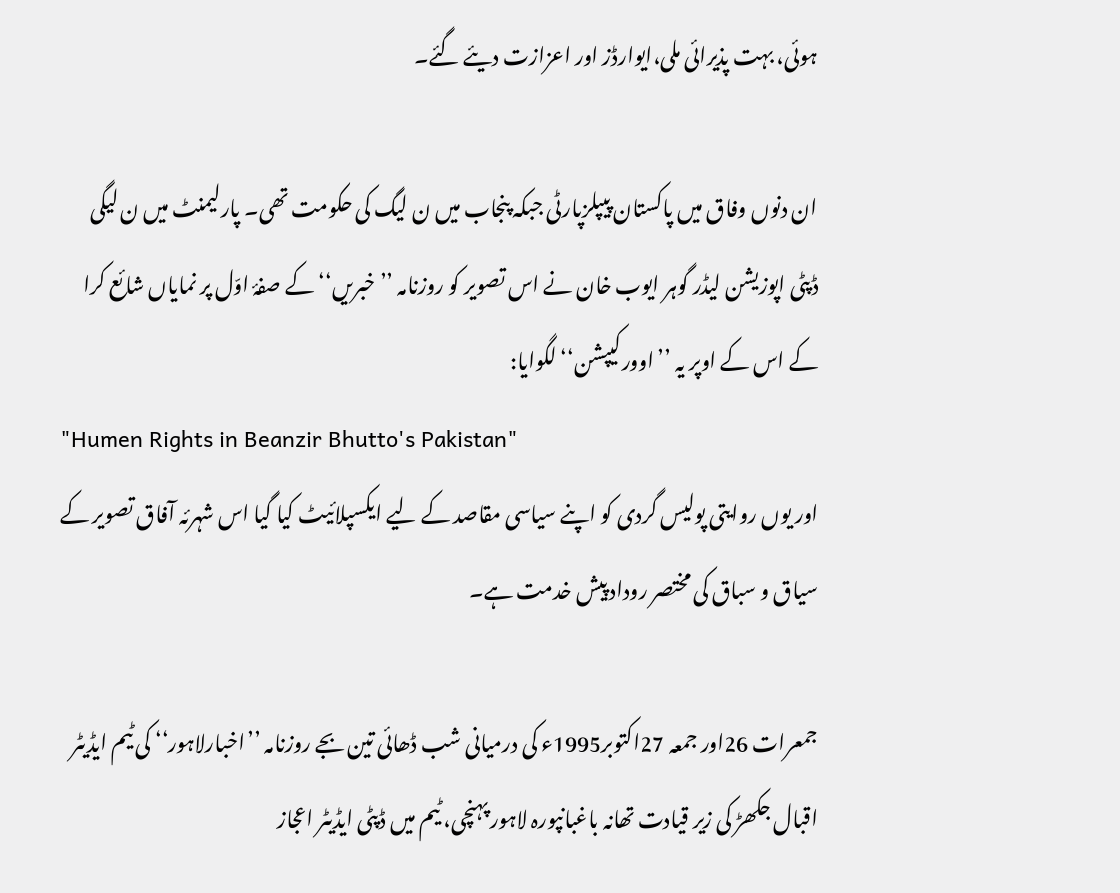ہوئی، بہت پذیرائی ملی،ایوارڈز اور اعزازت دیئے گئے۔

ان دنوں وفاق میں پاکستان پیپلزپارٹی جبکہ پنجاب میں ن لیگ کی حکومت تھی۔ پارلیمنٹ میں ن لیگی ڈپٹی اپوزیشن لیڈر گوہر ایوب خان نے اس تصویر کو روزنامہ ’’خبریں‘‘ کے صفۂ اوّل پر نمایاں شائع کرا کے اس کے اوپر یہ ’’اوورکیپشن‘‘ لگوایا:
"Humen Rights in Beanzir Bhutto's Pakistan"
اور یوں روایتی پولیس گردی کو اپنے سیاسی مقاصد کے لیے ایکسپلائیٹ کیا گیا اس شہرئہ آفاق تصویر کے سیاق و سباق کی مختصر روداد پیش خدمت ہے۔

جمعرات 26اور جمعہ 27اکتوبر1995ء کی درمیانی شب ڈھائی تین بجے روزنامہ ’’اخبارلاہور‘‘ کی ٹیم ایڈیٹر اقبال جکھڑ کی زیر قیادت تھانہ باغبانپورہ لاہور پہنچی، ٹیم میں ڈپٹی ایڈیٹر اعجاز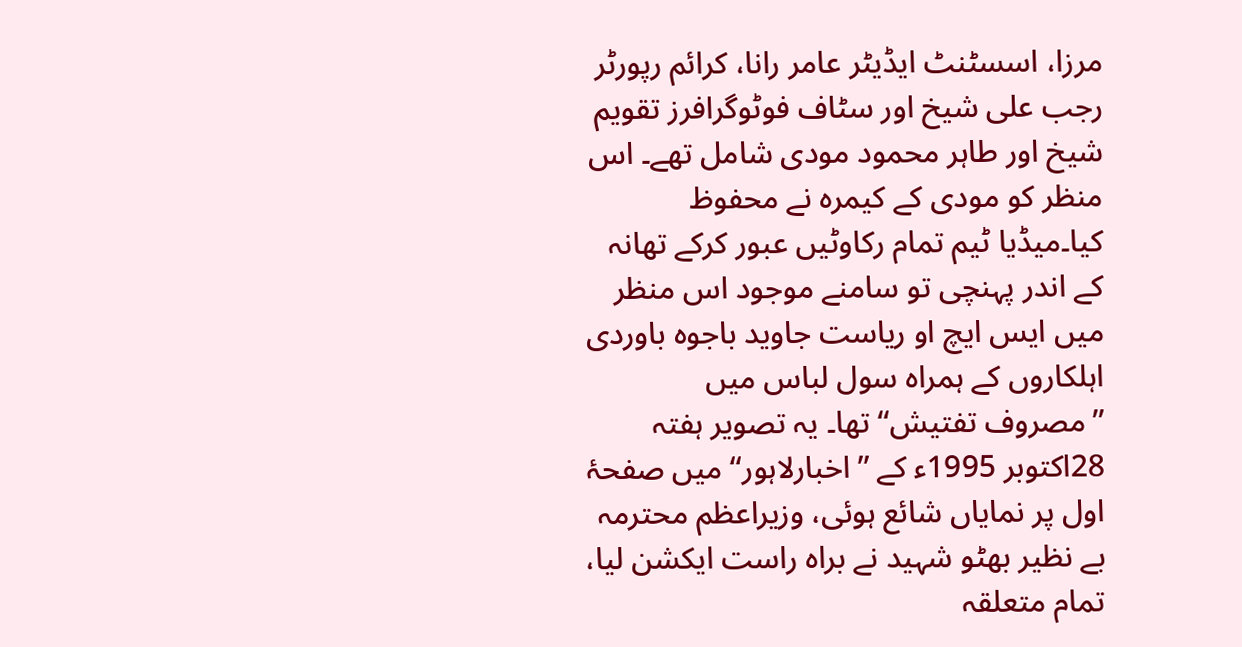مرزا، اسسٹنٹ ایڈیٹر عامر رانا، کرائم رپورٹر رجب علی شیخ اور سٹاف فوٹوگرافرز تقویم شیخ اور طاہر محمود مودی شامل تھے۔ اس منظر کو مودی کے کیمرہ نے محفوظ کیا۔میڈیا ٹیم تمام رکاوٹیں عبور کرکے تھانہ کے اندر پہنچی تو سامنے موجود اس منظر میں ایس ایچ او ریاست جاوید باجوہ باوردی اہلکاروں کے ہمراہ سول لباس میں ’’مصروف تفتیش‘‘ تھا۔ یہ تصویر ہفتہ 28اکتوبر 1995ء کے ’’اخبارلاہور‘‘ میں صفحۂ اول پر نمایاں شائع ہوئی، وزیراعظم محترمہ بے نظیر بھٹو شہید نے براہ راست ایکشن لیا، تمام متعلقہ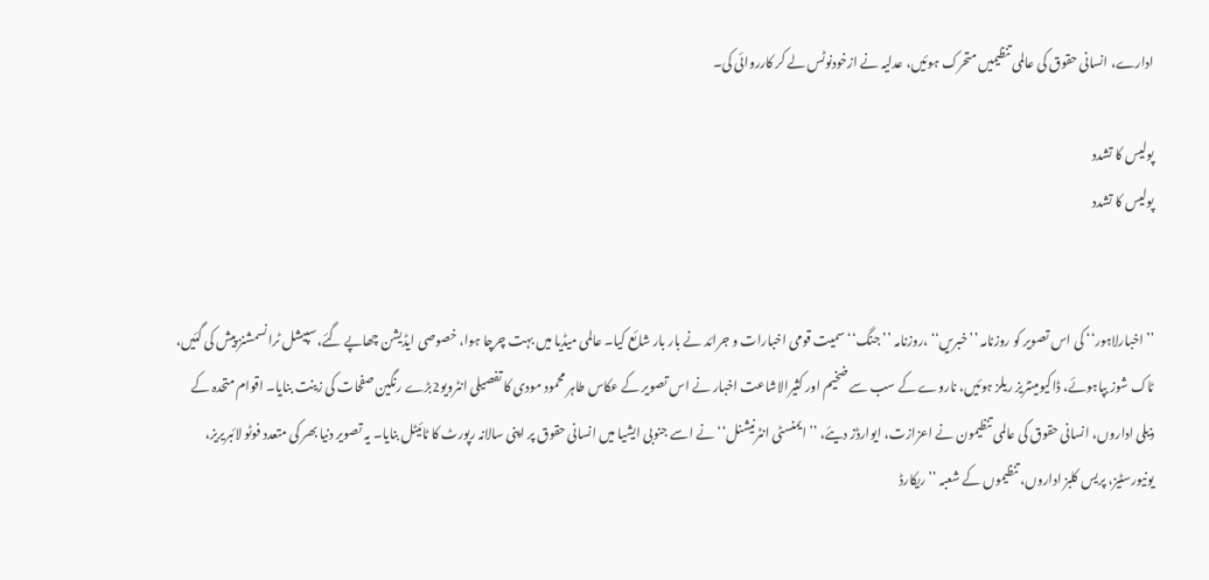ادارے، انسانی حقوق کی عالمی تنظیمیں متحرک ہوئیں، عدلیہ نے ازخودنوٹس لے کر کارروائی کی۔

پولیس کا تشدد
پولیس کا تشدد


’’اخبارلاہور‘‘ کی اس تصویر کو روزنامہ ’’خبریں‘‘ ،روزنامہ ’’جنگ‘‘ سمیت قومی اخبارات و جرائد نے بار بار شائع کیا۔ عالمی میڈیا میں بہت چرچا ہوا، خصوصی ایڈیشن چھاپے گئے،سپیشل ٹرانسمشنز پیش کی گئیں، ٹاک شوز بپاہوئے، ڈاکیومینٹریز ریلز ہوئیں، ناروے کے سب سے ضخیم اور کثیرالاشاعت اخبار نے اس تصویر کے عکاس طاہر محمود مودی کا تفصیلی انٹرویو2بڑے رنگین صفحات کی زینت بنایا۔ اقوام متحدہ کے ذیلی اداروں، انسانی حقوق کی عالمی تنظیمون نے اعزازت، ایوارڈز دیئے، ’’ایمنسٹی انٹرنیشنل‘‘ نے اسے جنوبی ایشیا میں انسانی حقوق پر اپنی سالانہ رپورٹ کا ٹائیٹل بنایا۔ یہ تصویر دنیا بھر کی متعدد فوٹو لائبریریز، یونیورسٹیز، پریس کلبز اداروں، تنظیموں کے شعبہ ’’ریکارڈ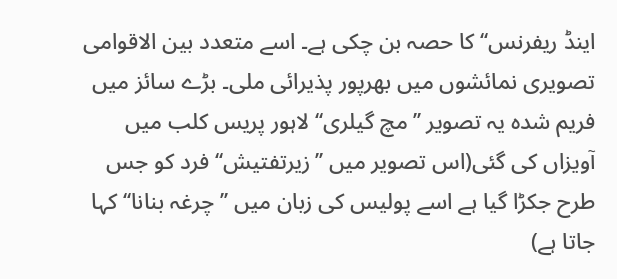اینڈ ریفرنس‘‘ کا حصہ بن چکی ہے۔ اسے متعدد بین الاقوامی تصویری نمائشوں میں بھرپور پذیرائی ملی۔ بڑے سائز میں فریم شدہ یہ تصویر ’’مچ گیلری‘‘ لاہور پریس کلب میں آویزاں کی گئی(اس تصویر میں ’’زیرتفتیش‘‘ فرد کو جس طرح جکڑا گیا ہے اسے پولیس کی زبان میں ’’چرغہ بنانا‘‘ کہا جاتا ہے)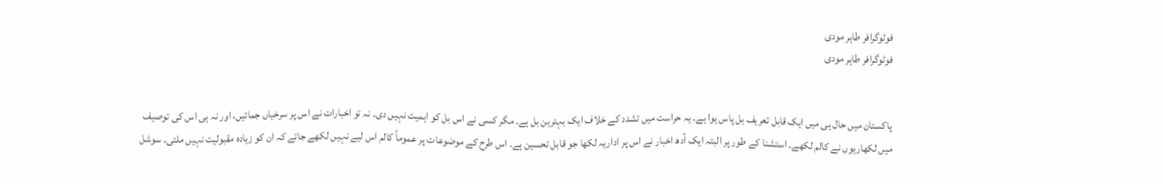فوٹوگرافر طاہر مودی
فوٹوگرافر طاہر مودی


پاکستان میں حال ہی میں ایک قابل تعریف بل پاس ہوا ہے۔ یہ حراست میں تشدد کے خلاف ایک بہترین بل ہے۔ مگر کسی نے اس بل کو اہمیت نہیں دی۔ نہ تو اخبارات نے اس پر سرخیاں جمائیں، اور نہ ہی اس کی توصیف میں لکھاریوں نے کالم لکھے۔ استشنا کے طور پر البتہ ایک آدھ اخبار نے اس پر اداریہ لکھا جو قابل تحسین ہے۔ اس طرح کے موضوعات پر عموماً کالم اس لیے نہیں لکھے جاتے کہ ان کو زیادہ مقبولیت نہیں ملتی۔ سوشل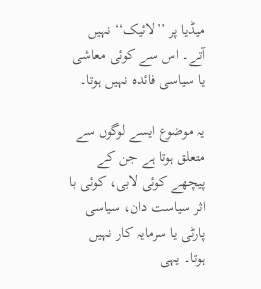میڈیا پر ’’لائیک‘‘ نہیں آتے۔ اس سے کوئی معاشی یا سیاسی فائدہ نہیں ہوتا۔

یہ موضوع ایسے لوگوں سے متعلق ہوتا ہے جن کے پیچھے کوئی لابی، کوئی با اثر سیاست دان، سیاسی پارٹی یا سرمایہ کار نہیں ہوتا۔ یہی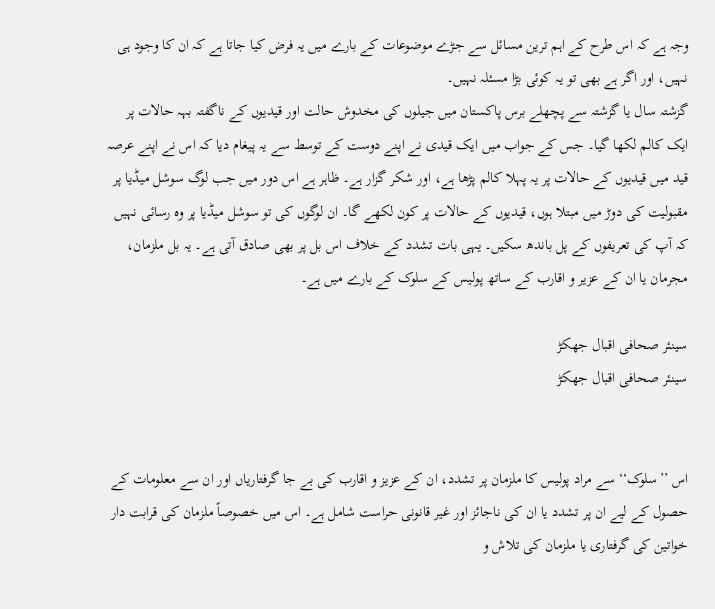وجہ ہے کہ اس طرح کے اہم ترین مسائل سے جڑے موضوعات کے بارے میں یہ فرض کیا جاتا ہے کہ ان کا وجود ہی نہیں، اور اگر ہے بھی تو یہ کوئی بڑا مسئلہ نہیں۔
گزشتہ سال یا گزشتہ سے پچھلے برس پاکستان میں جیلوں کی مخدوش حالت اور قیدیوں کے ناگفتہ بہہ حالات پر ایک کالم لکھا گیا۔ جس کے جواب میں ایک قیدی نے اپنے دوست کے توسط سے یہ پیغام دیا کہ اس نے اپنے عرصہ قید میں قیدیوں کے حالات پر یہ پہلا کالم پڑھا ہے، اور شکر گزار ہے۔ ظاہر ہے اس دور میں جب لوگ سوشل میڈیا پر مقبولیت کی دوڑ میں مبتلا ہوں، قیدیوں کے حالات پر کون لکھے گا۔ ان لوگوں کی تو سوشل میڈیا پر وہ رسائی نہیں کہ آپ کی تعریفوں کے پل باندھ سکیں۔ یہی بات تشدد کے خلاف اس بل پر بھی صادق آتی ہے۔ یہ بل ملزمان، مجرمان یا ان کے عزیر و اقارب کے ساتھ پولیس کے سلوک کے بارے میں ہے۔

سینئر صحافی اقبال جھکڑ
سینئر صحافی اقبال جھکڑ


اس ’’سلوک‘‘ سے مراد پولیس کا ملزمان پر تشدد، ان کے عزیز و اقارب کی بے جا گرفتاریاں اور ان سے معلومات کے حصول کے لیے ان پر تشدد یا ان کی ناجائز اور غیر قانونی حراست شامل ہے۔ اس میں خصوصاً ملزمان کی قرابت دار خواتین کی گرفتاری یا ملزمان کی تلاش و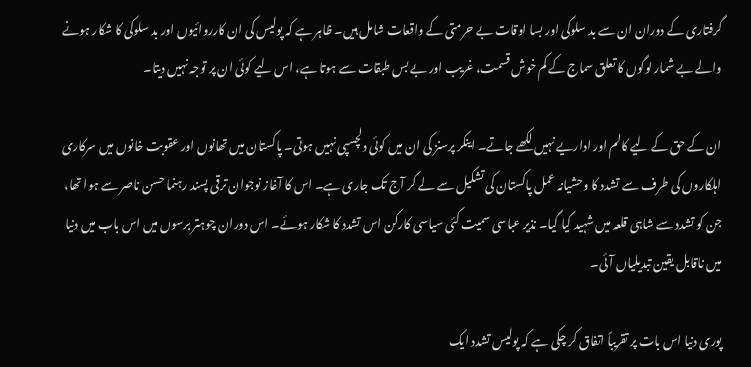گرفتاری کے دوران ان سے بد سلوکی اور بسا اوقات بے حرمتی کے واقعات شامل ہیں۔ ظاہر ہے کہ پولیس کی ان کارروائیوں اور بد سلوکی کا شکار ہونے والے بے شمار لوگوں کا تعلق سماج کے کم خوش قسمت، غریب اور بے بس طبقات سے ہوتا ہے، اس لیے کوئی ان پر توجہ نہیں دیتا۔

ان کے حق کے لیے کالم اور اداریے نہیں لکھے جاتے۔ اینکر پرسنز کی ان میں کوئی دلچسپی نہیں ہوتی۔ پاکستان میں تھانوں اور عقوبت خانوں میں سرکاری اہلکاروں کی طرف سے تشدد کا وحشیانہ عمل پاکستان کی تشکیل سے لے کر آج تک جاری ہے۔ اس کا آغاز نوجوان ترقی پسند رہنما حسن ناصر سے ہوا تھا، جن کو تشدد سے شاہی قلعہ میں شہید کیا گیا۔ نذیر عباسی سمیت کئی سیاسی کارکن اس تشدد کا شکار ہوئے۔ اس دوران چوہتر برسوں میں اس باب میں دنیا میں ناقابل یقین تبدیلیاں آئی۔

پوری دنیا اس بات پر تقریباً اتفاق کر چکی ہے کہ پولیس تشدد ایک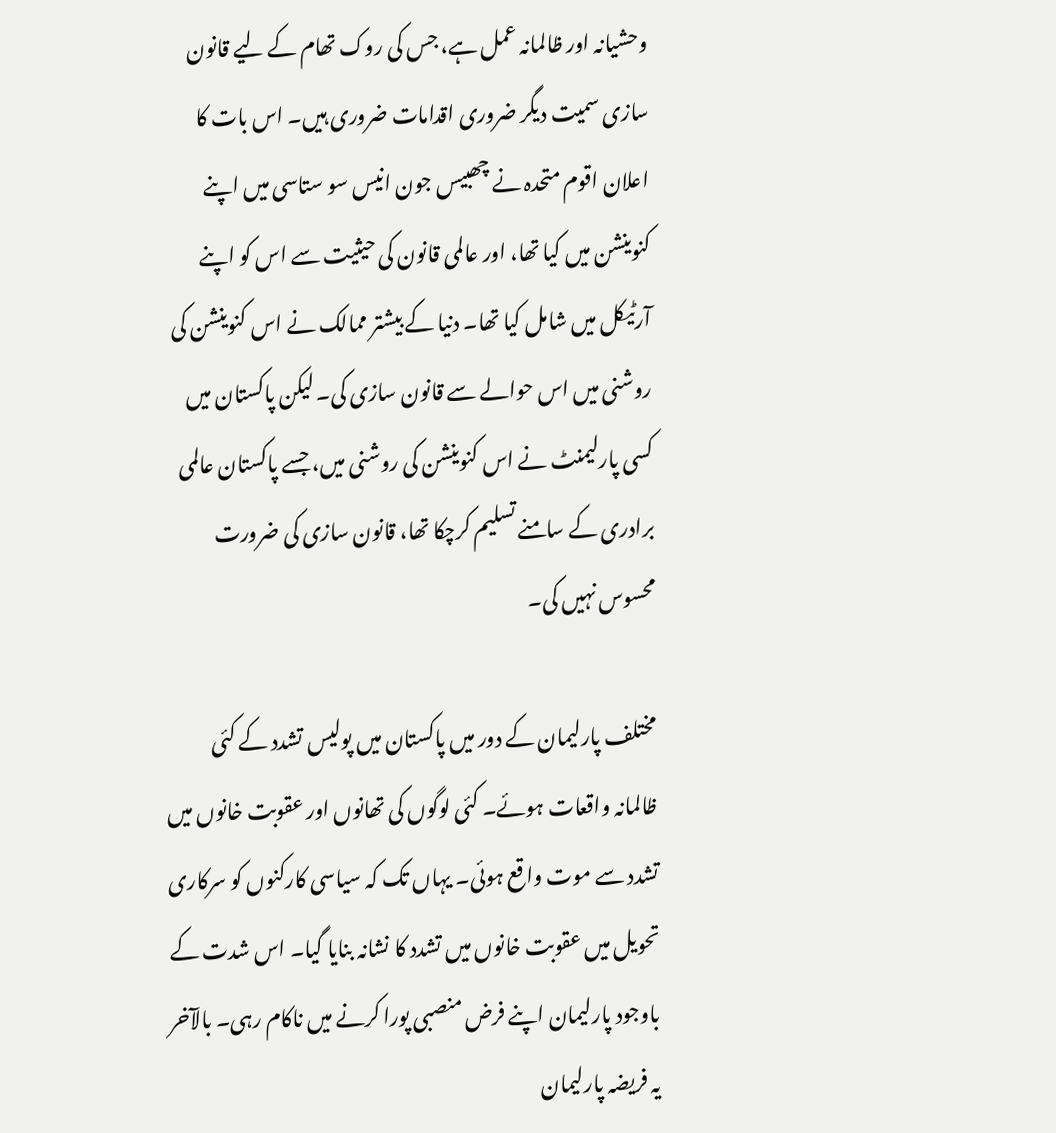وحشیانہ اور ظالمانہ عمل ہے، جس کی روک تھام کے لیے قانون سازی سمیت دیگر ضروری اقدامات ضروری ہیں۔ اس بات کا اعلان اقوم متحدہ نے چھبیس جون انیس سو ستاسی میں اپنے کنوینشن میں کیا تھا، اور عالمی قانون کی حیثیت سے اس کو اپنے آرٹیکل میں شامل کیا تھا۔ دنیا کے بیشتر ممالک نے اس کنوینشن کی روشنی میں اس حوالے سے قانون سازی کی۔ لیکن پاکستان میں کسی پارلیمنٹ نے اس کنوینشن کی روشنی میں، جسے پاکستان عالمی برادری کے سامنے تسلیم کرچکا تھا، قانون سازی کی ضرورت محسوس نہیں کی۔

مختلف پارلیمان کے دور میں پاکستان میں پولیس تشدد کے کئی ظالمانہ واقعات ہوئے۔ کئی لوگوں کی تھانوں اور عقوبت خانوں میں تشدد سے موت واقع ہوئی۔ یہاں تک کہ سیاسی کارکنوں کو سرکاری تحویل میں عقوبت خانوں میں تشدد کا نشانہ بنایا گیا۔ اس شدت کے باوجود پارلیمان اپنے فرض منصبی پورا کرنے میں ناکام رہی۔ بالآخر یہ فریضہ پارلیمان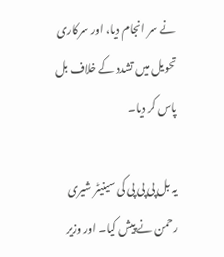نے سر انجام دیا، اور سرکاری تحویل میں تشدد کے خلاف بل پاس کر دیا۔

یہ بل پی پی پی کی سینیٹر شیری رحمن نے پیش کیا۔ اور وزیر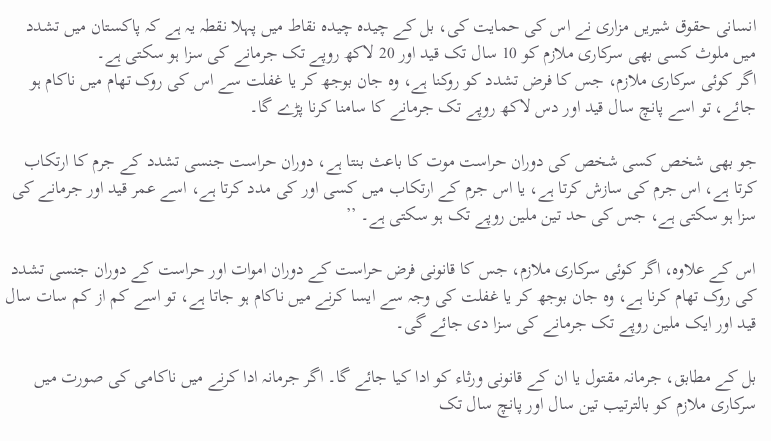انسانی حقوق شیریں مزاری نے اس کی حمایت کی، بل کے چیدہ چیدہ نقاط میں پہلا نقطہ یہ ہے کہ پاکستان میں تشدد میں ملوث کسی بھی سرکاری ملازم کو 10 سال تک قید اور 20 لاکھ روپے تک جرمانے کی سزا ہو سکتی ہے۔
اگر کوئی سرکاری ملازم، جس کا فرض تشدد کو روکنا ہے، وہ جان بوجھ کر یا غفلت سے اس کی روک تھام میں ناکام ہو جائے، تو اسے پانچ سال قید اور دس لاکھ روپے تک جرمانے کا سامنا کرنا پڑے گا۔

جو بھی شخص کسی شخص کی دوران حراست موت کا باعث بنتا ہے، دوران حراست جنسی تشدد کے جرم کا ارتکاب کرتا ہے، اس جرم کی سازش کرتا ہے، یا اس جرم کے ارتکاب میں کسی اور کی مدد کرتا ہے، اسے عمر قید اور جرمانے کی سزا ہو سکتی ہے، جس کی حد تین ملین روپے تک ہو سکتی ہے۔ ’’

اس کے علاوہ، اگر کوئی سرکاری ملازم، جس کا قانونی فرض حراست کے دوران اموات اور حراست کے دوران جنسی تشدد کی روک تھام کرنا ہے، وہ جان بوجھ کر یا غفلت کی وجہ سے ایسا کرنے میں ناکام ہو جاتا ہے، تو اسے کم از کم سات سال قید اور ایک ملین روپے تک جرمانے کی سزا دی جائے گی۔

بل کے مطابق، جرمانہ مقتول یا ان کے قانونی ورثاء کو ادا کیا جائے گا۔ اگر جرمانہ ادا کرنے میں ناکامی کی صورت میں سرکاری ملازم کو بالترتیب تین سال اور پانچ سال تک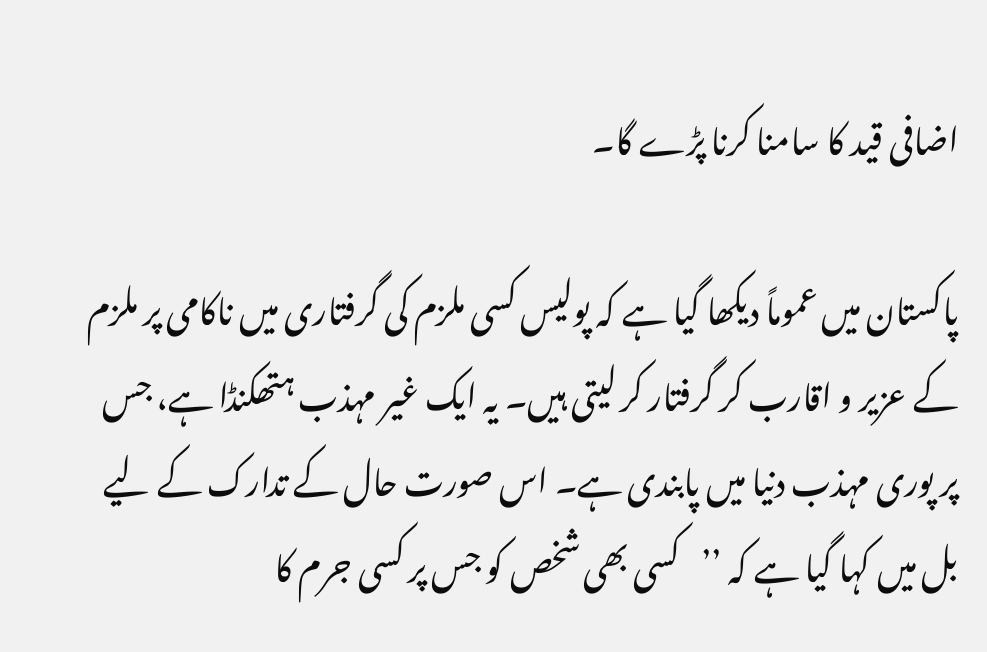اضافی قید کا سامنا کرنا پڑے گا۔

پاکستان میں عموماً دیکھا گیا ہے کہ پولیس کسی ملزم کی گرفتاری میں ناکامی پر ملزم کے عزیر و اقارب کر گرفتار کر لیتی ہیں۔ یہ ایک غیر مہذب ہتھکنڈا ہے، جس پر پوری مہذب دنیا میں پابندی ہے۔ اس صورت حال کے تدارک کے لیے بل میں کہا گیا ہے کہ ’’کسی بھی شخص کو جس پر کسی جرم کا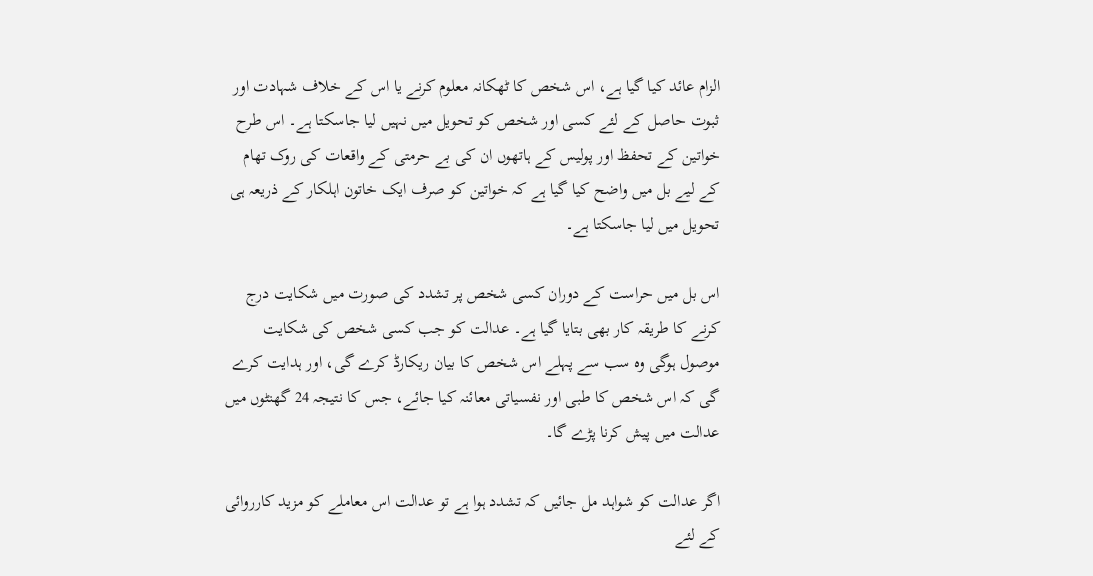الزام عائد کیا گیا ہے، اس شخص کا ٹھکانہ معلوم کرنے یا اس کے خلاف شہادت اور ثبوت حاصل کے لئے کسی اور شخص کو تحویل میں نہیں لیا جاسکتا ہے۔ اس طرح خواتین کے تحفظ اور پولیس کے ہاتھوں ان کی بے حرمتی کے واقعات کی روک تھام کے لیے بل میں واضح کیا گیا ہے کہ خواتین کو صرف ایک خاتون اہلکار کے ذریعہ ہی تحویل میں لیا جاسکتا ہے۔

اس بل میں حراست کے دوران کسی شخص پر تشدد کی صورت میں شکایت درج کرنے کا طریقہ کار بھی بتایا گیا ہے۔ عدالت کو جب کسی شخص کی شکایت موصول ہوگی وہ سب سے پہلے اس شخص کا بیان ریکارڈ کرے گی، اور ہدایت کرے گی کہ اس شخص کا طبی اور نفسیاتی معائنہ کیا جائے، جس کا نتیجہ 24 گھنٹوں میں عدالت میں پیش کرنا پڑے گا۔

اگر عدالت کو شواہد مل جائیں کہ تشدد ہوا ہے تو عدالت اس معاملے کو مزید کارروائی کے لئے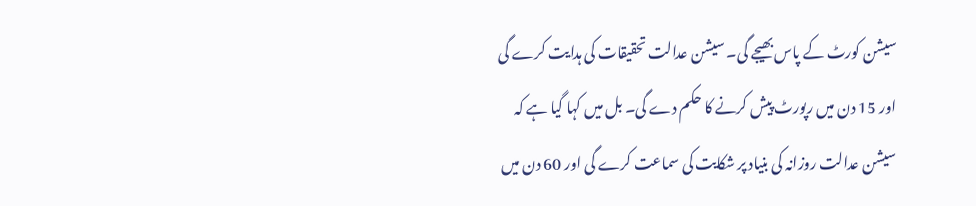سیشن کورٹ کے پاس بھیجے گی۔ سیشن عدالت تحقیقات کی ہدایت کرے گی اور 15 دن میں رپورٹ پیش کرنے کا حکم دے گی۔ بل میں کہا گیا ہے کہ سیشن عدالت روزانہ کی بنیاد پر شکایت کی سماعت کرے گی اور 60 دن میں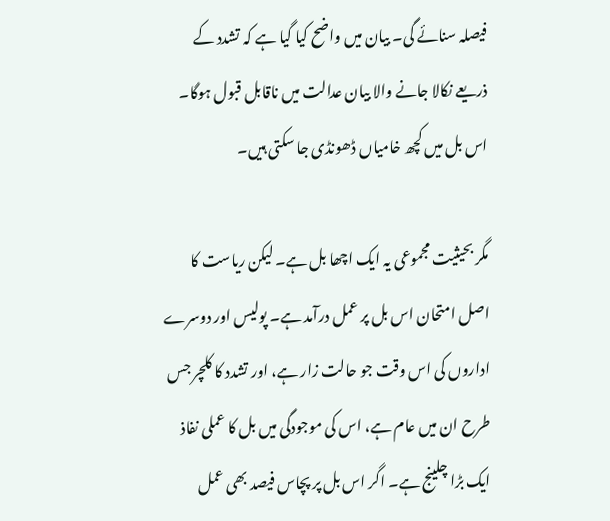فیصلہ سنائے گی۔ بیان میں واضح کیا گیا ہے کہ تشدد کے ذریعے نکالا جانے والا بیان عدالت میں ناقابل قبول ہوگا۔ اس بل میں کچھ خامیاں ڈھونڈی جا سکتی ہیں۔

مگر بحیثیت مجموعی یہ ایک اچھا بل ہے۔ لیکن ریاست کا اصل امتحان اس بل پر عمل درآمد ہے۔ پولیس اور دوسرے اداروں کی اس وقت جو حالت زار ہے، اور تشدد کا کلچر جس طرح ان میں عام ہے، اس کی موجودگی میں بل کا عملی نفاذ ایک بڑا چلینج ہے۔ اگر اس بل پر پچاس فیصد بھی عمل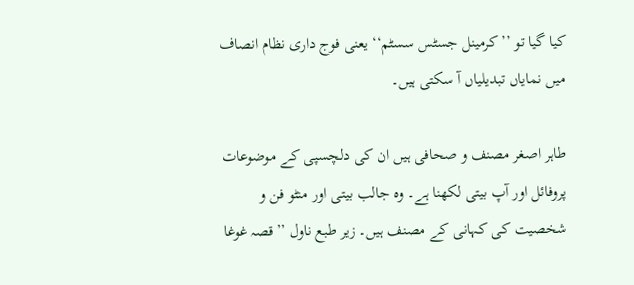کیا گیا تو ’’کرمینل جسٹس سسٹم‘‘ یعنی فوج داری نظام انصاف میں نمایاں تبدیلیاں آ سکتی ہیں۔

طاہر اصغر مصنف و صحافی ہیں ان کی دلچسپی کے موضوعات پروفائل اور آپ بیتی لکھنا ہے۔ وہ جالب بیتی اور منٹو فن و شخصیت کی کہانی کے مصنف ہیں۔ زیر طبع ناول ’’قصہ غوغا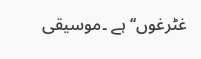غٹرغوں‘‘ ہے ۔موسیقی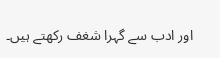اور ادب سے گہرا شغف رکھتے ہیں۔